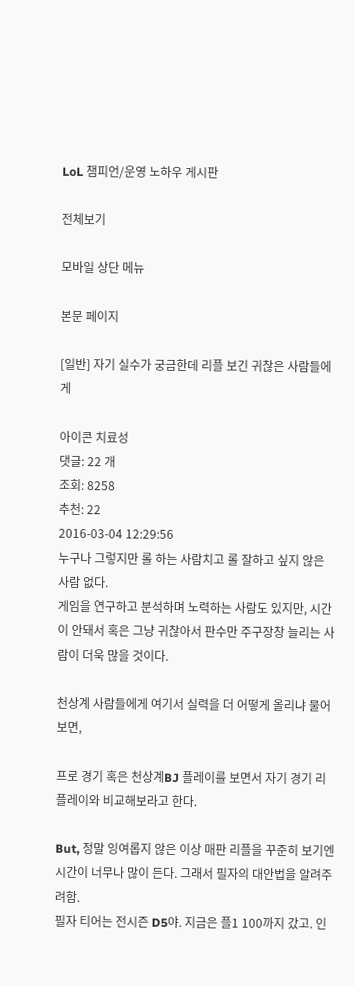LoL 챔피언/운영 노하우 게시판

전체보기

모바일 상단 메뉴

본문 페이지

[일반] 자기 실수가 궁금한데 리플 보긴 귀찮은 사람들에게

아이콘 치료성
댓글: 22 개
조회: 8258
추천: 22
2016-03-04 12:29:56
누구나 그렇지만 롤 하는 사람치고 롤 잘하고 싶지 않은 사람 없다.
게임을 연구하고 분석하며 노력하는 사람도 있지만, 시간이 안돼서 혹은 그냥 귀찮아서 판수만 주구장창 늘리는 사람이 더욱 많을 것이다.

천상계 사람들에게 여기서 실력을 더 어떻게 올리냐 물어보면,

프로 경기 혹은 천상계BJ 플레이를 보면서 자기 경기 리플레이와 비교해보라고 한다.

But, 정말 잉여롭지 않은 이상 매판 리플을 꾸준히 보기엔 시간이 너무나 많이 든다. 그래서 필자의 대안법을 알려주려함.
필자 티어는 전시즌 D5야. 지금은 플1 100까지 갔고. 인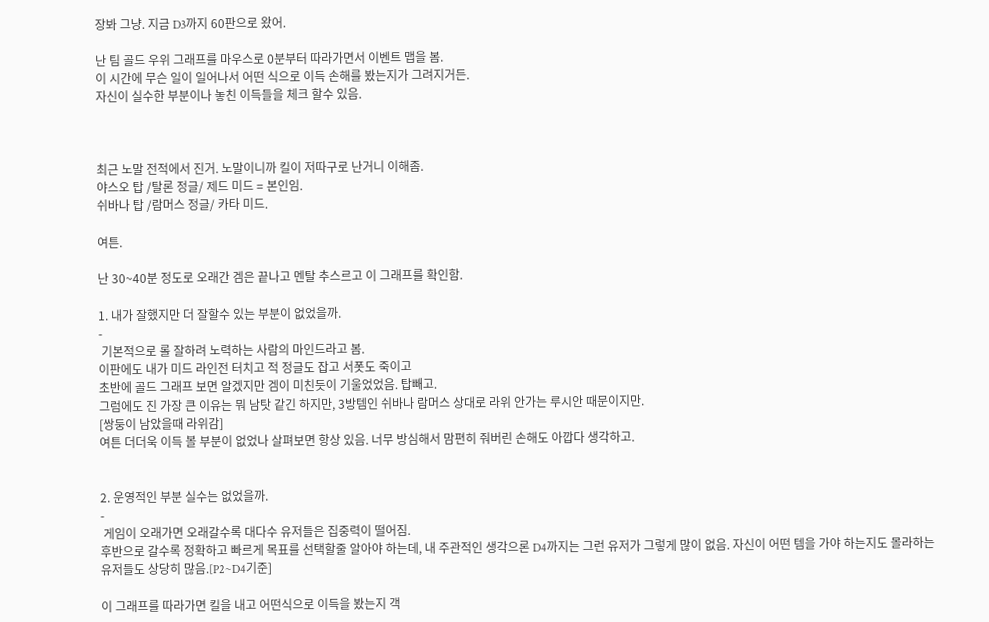장봐 그냥. 지금 D3까지 60판으로 왔어.

난 팀 골드 우위 그래프를 마우스로 0분부터 따라가면서 이벤트 맵을 봄.
이 시간에 무슨 일이 일어나서 어떤 식으로 이득 손해를 봤는지가 그려지거든.
자신이 실수한 부분이나 놓친 이득들을 체크 할수 있음.



최근 노말 전적에서 진거. 노말이니까 킬이 저따구로 난거니 이해좀.
야스오 탑 /탈론 정글/ 제드 미드 = 본인임.
쉬바나 탑 /람머스 정글/ 카타 미드.

여튼.

난 30~40분 정도로 오래간 겜은 끝나고 멘탈 추스르고 이 그래프를 확인함.

1. 내가 잘했지만 더 잘할수 있는 부분이 없었을까.
-
 기본적으로 롤 잘하려 노력하는 사람의 마인드라고 봄.
이판에도 내가 미드 라인전 터치고 적 정글도 잡고 서폿도 죽이고
초반에 골드 그래프 보면 알겠지만 겜이 미친듯이 기울었었음. 탑빼고.
그럼에도 진 가장 큰 이유는 뭐 남탓 같긴 하지만, 3방템인 쉬바나 람머스 상대로 라위 안가는 루시안 때문이지만.
[쌍둥이 남았을때 라위감]
여튼 더더욱 이득 볼 부분이 없었나 살펴보면 항상 있음. 너무 방심해서 맘편히 줘버린 손해도 아깝다 생각하고.


2. 운영적인 부분 실수는 없었을까.
-
 게임이 오래가면 오래갈수록 대다수 유저들은 집중력이 떨어짐.
후반으로 갈수록 정확하고 빠르게 목표를 선택할줄 알아야 하는데, 내 주관적인 생각으론 D4까지는 그런 유저가 그렇게 많이 없음. 자신이 어떤 템을 가야 하는지도 몰라하는 유저들도 상당히 많음.[P2~D4기준]

이 그래프를 따라가면 킬을 내고 어떤식으로 이득을 봤는지 객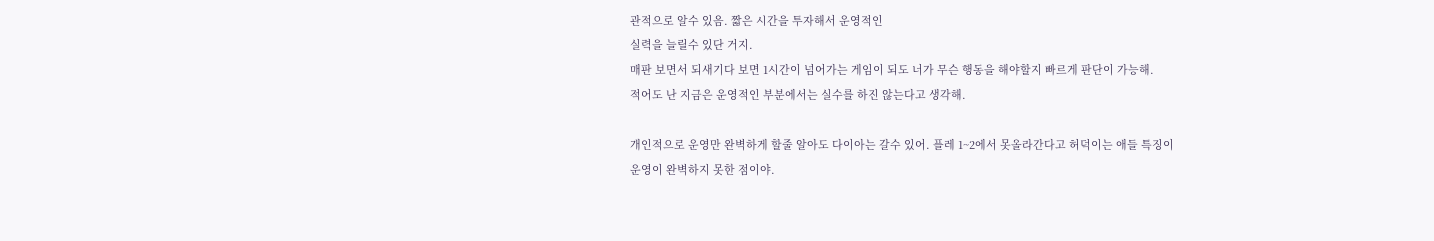관적으로 알수 있음. 짧은 시간을 투자해서 운영적인
실력을 늘릴수 있단 거지.
매판 보면서 되새기다 보면 1시간이 넘어가는 게임이 되도 너가 무슨 행동을 해야할지 빠르게 판단이 가능해.
적어도 난 지금은 운영적인 부분에서는 실수를 하진 않는다고 생각해.

개인적으로 운영만 완벽하게 할줄 알아도 다이아는 갈수 있어. 플레 1~2에서 못올라간다고 허덕이는 애들 특징이
운영이 완벽하지 못한 점이야.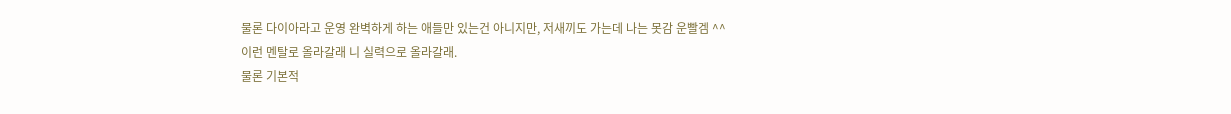물론 다이아라고 운영 완벽하게 하는 애들만 있는건 아니지만, 저새끼도 가는데 나는 못감 운빨겜 ^^
이런 멘탈로 올라갈래 니 실력으로 올라갈래.
물론 기본적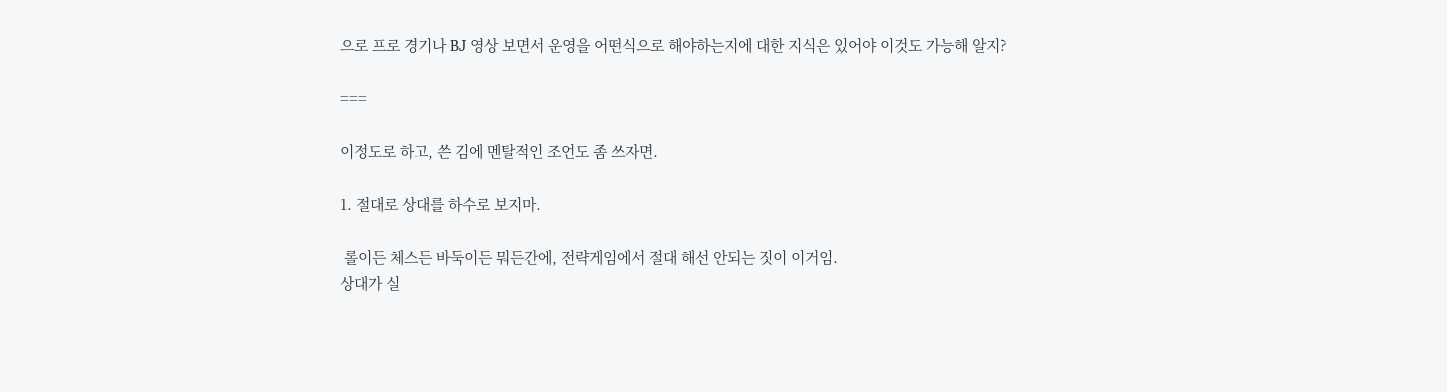으로 프로 경기나 BJ 영상 보면서 운영을 어떤식으로 해야하는지에 대한 지식은 있어야 이것도 가능해 알지?

===

이정도로 하고, 쓴 김에 멘탈적인 조언도 좀 쓰자면.

1. 절대로 상대를 하수로 보지마.

 롤이든 체스든 바둑이든 뭐든간에, 전략게임에서 절대 해선 안되는 짓이 이거임.
상대가 실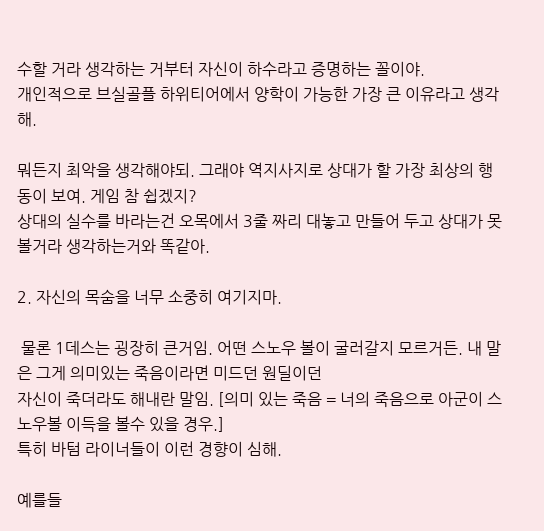수할 거라 생각하는 거부터 자신이 하수라고 증명하는 꼴이야.
개인적으로 브실골플 하위티어에서 양학이 가능한 가장 큰 이유라고 생각해.

뭐든지 최악을 생각해야되. 그래야 역지사지로 상대가 할 가장 최상의 행동이 보여. 게임 참 쉽겠지?
상대의 실수를 바라는건 오목에서 3줄 짜리 대놓고 만들어 두고 상대가 못 볼거라 생각하는거와 똑같아.

2. 자신의 목숨을 너무 소중히 여기지마.

 물론 1데스는 굉장히 큰거임. 어떤 스노우 볼이 굴러갈지 모르거든. 내 말은 그게 의미있는 죽음이라면 미드던 원딜이던
자신이 죽더라도 해내란 말임. [의미 있는 죽음 = 너의 죽음으로 아군이 스노우볼 이득을 볼수 있을 경우.]
특히 바텀 라이너들이 이런 경향이 심해.

예를들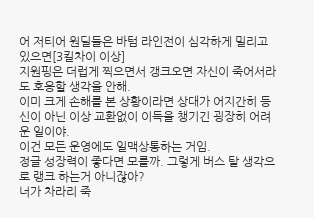어 저티어 원딜들은 바텀 라인전이 심각하게 밀리고 있으면[3킬차이 이상]
지원핑은 더럽게 찍으면서 갱크오면 자신이 죽어서라도 호응할 생각을 안해.
이미 크게 손해를 본 상황이라면 상대가 어지간히 등신이 아닌 이상 교환없이 이득을 챙기긴 굉장히 어려운 일이야.
이건 모든 운영에도 일맥상통하는 거임.
정글 성장력이 좋다면 모를까. 그렇게 버스 탈 생각으로 랭크 하는거 아니잖아?
너가 차라리 죽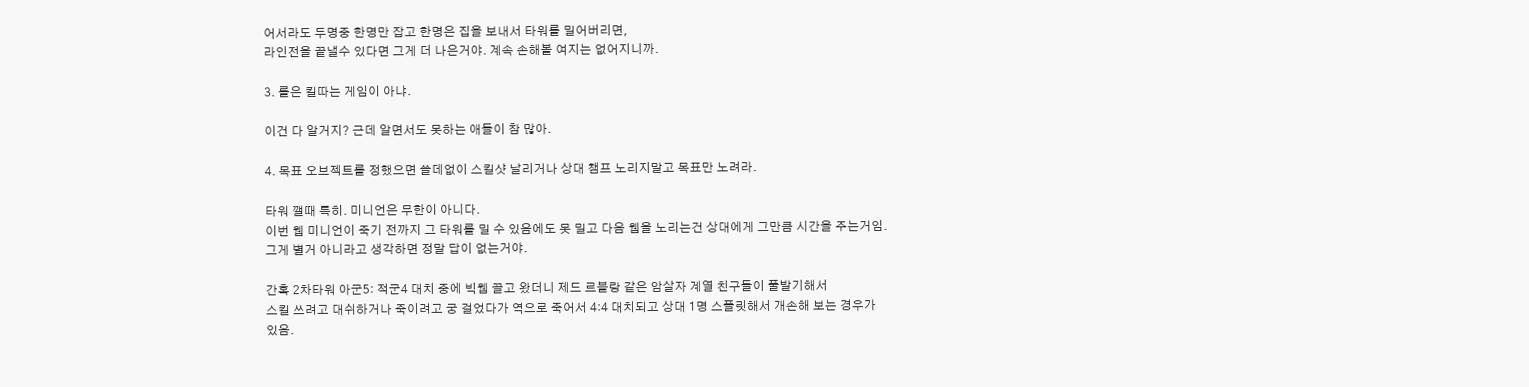어서라도 두명중 한명만 잡고 한명은 집을 보내서 타워를 밀어버리면,
라인전을 끝낼수 있다면 그게 더 나은거야. 계속 손해볼 여지는 없어지니까.

3. 롤은 킬따는 게임이 아냐.

이건 다 알거지? 근데 알면서도 못하는 애들이 참 많아.

4. 목표 오브젝트를 정했으면 쓸데없이 스킬샷 날리거나 상대 챔프 노리지말고 목표만 노려라.

타워 깰때 특히. 미니언은 무한이 아니다.
이번 웹 미니언이 죽기 전까지 그 타워를 밀 수 있음에도 못 밀고 다음 웹을 노리는건 상대에게 그만큼 시간을 주는거임.
그게 별거 아니라고 생각하면 정말 답이 없는거야.

간혹 2차타워 아군5: 적군4 대치 중에 빅웹 끌고 왔더니 제드 르블랑 같은 암살자 계열 친구들이 풀발기해서
스킬 쓰려고 대쉬하거나 죽이려고 궁 걸었다가 역으로 죽어서 4:4 대치되고 상대 1명 스플릿해서 개손해 보는 경우가
있음.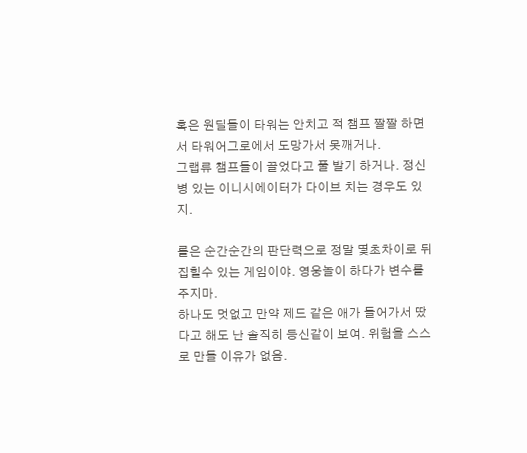혹은 원딜들이 타워는 안치고 적 챔프 짤짤 하면서 타워어그로에서 도망가서 못깨거나.
그랩류 챔프들이 끌었다고 풀 발기 하거나. 정신병 있는 이니시에이터가 다이브 치는 경우도 있지.

롤은 순간순간의 판단력으로 정말 몇초차이로 뒤집힐수 있는 게임이야. 영웅놀이 하다가 변수를 주지마.
하나도 멋없고 만약 제드 같은 애가 들어가서 땄다고 해도 난 솔직히 등신같이 보여. 위험을 스스로 만들 이유가 없음.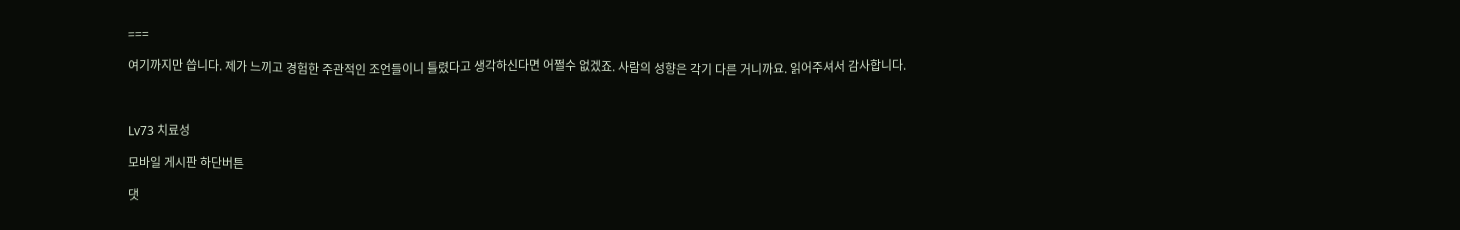===

여기까지만 씁니다. 제가 느끼고 경험한 주관적인 조언들이니 틀렸다고 생각하신다면 어쩔수 없겠죠. 사람의 성향은 각기 다른 거니까요. 읽어주셔서 감사합니다.



Lv73 치료성

모바일 게시판 하단버튼

댓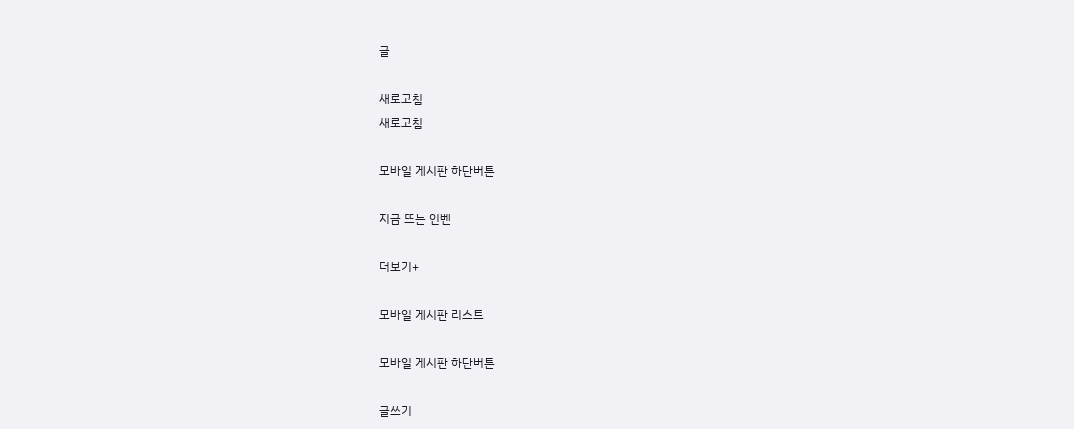글

새로고침
새로고침

모바일 게시판 하단버튼

지금 뜨는 인벤

더보기+

모바일 게시판 리스트

모바일 게시판 하단버튼

글쓰기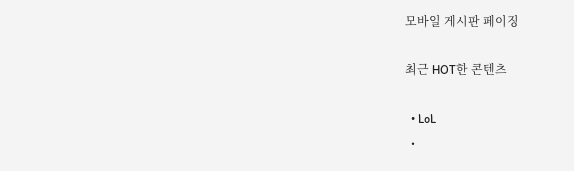모바일 게시판 페이징

최근 HOT한 콘텐츠

  • LoL
  •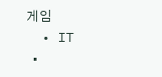게임
  • IT
  •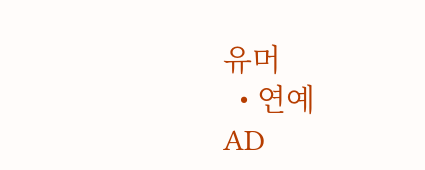유머
  • 연예
AD